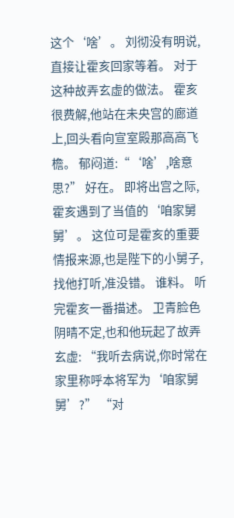这个‘啥’。 刘彻没有明说,直接让霍亥回家等着。 对于这种故弄玄虚的做法。 霍亥很费解,他站在未央宫的廊道上,回头看向宣室殿那高高飞檐。 郁闷道:“‘啥’,啥意思?” 好在。 即将出宫之际,霍亥遇到了当值的‘咱家舅舅’。 这位可是霍亥的重要情报来源,也是陛下的小舅子,找他打听,准没错。 谁料。 听完霍亥一番描述。 卫青脸色阴晴不定,也和他玩起了故弄玄虚: “我听去病说,你时常在家里称呼本将军为‘咱家舅舅’?” “对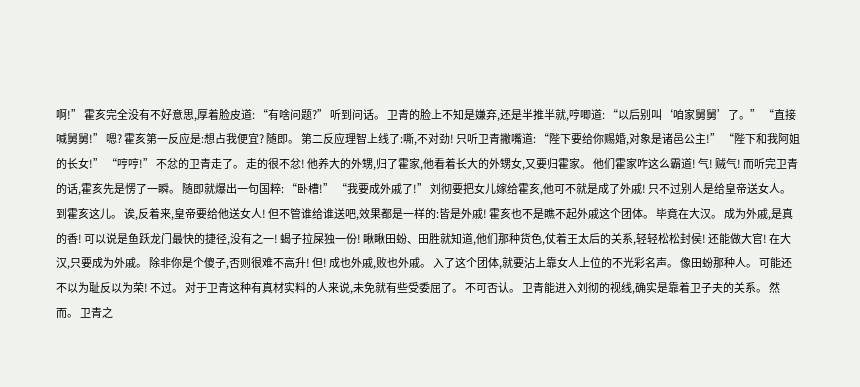啊!” 霍亥完全没有不好意思,厚着脸皮道: “有啥问题?” 听到问话。 卫青的脸上不知是嫌弃,还是半推半就,哼唧道: “以后别叫‘咱家舅舅’了。” “直接喊舅舅!” 嗯? 霍亥第一反应是:想占我便宜? 随即。 第二反应理智上线了:嘶,不对劲! 只听卫青撇嘴道: “陛下要给你赐婚,对象是诸邑公主!” “陛下和我阿姐的长女!” “哼哼!” 不忿的卫青走了。 走的很不忿! 他养大的外甥,归了霍家,他看着长大的外甥女,又要归霍家。 他们霍家咋这么霸道! 气! 贼气! 而听完卫青的话,霍亥先是愣了一瞬。 随即就爆出一句国粹: “卧槽!” “我要成外戚了!” 刘彻要把女儿嫁给霍亥,他可不就是成了外戚! 只不过别人是给皇帝送女人。 到霍亥这儿。 诶,反着来,皇帝要给他送女人! 但不管谁给谁送吧,效果都是一样的:皆是外戚! 霍亥也不是瞧不起外戚这个团体。 毕竟在大汉。 成为外戚,是真的香! 可以说是鱼跃龙门最快的捷径,没有之一! 蝎子拉屎独一份! 瞅瞅田蚡、田胜就知道,他们那种货色,仗着王太后的关系,轻轻松松封侯! 还能做大官! 在大汉,只要成为外戚。 除非你是个傻子,否则很难不高升! 但! 成也外戚,败也外戚。 入了这个团体,就要沾上靠女人上位的不光彩名声。 像田蚡那种人。 可能还不以为耻反以为荣! 不过。 对于卫青这种有真材实料的人来说,未免就有些受委屈了。 不可否认。 卫青能进入刘彻的视线,确实是靠着卫子夫的关系。 然而。 卫青之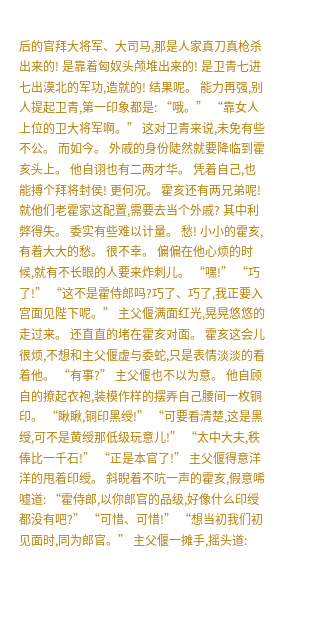后的官拜大将军、大司马,那是人家真刀真枪杀出来的! 是靠着匈奴头颅堆出来的! 是卫青七进七出漠北的军功,造就的! 结果呢。 能力再强,别人提起卫青,第一印象都是: “哦。” “靠女人上位的卫大将军啊。” 这对卫青来说,未免有些不公。 而如今。 外戚的身份陡然就要降临到霍亥头上。 他自诩也有二两才华。 凭着自己,也能搏个拜将封侯! 更何况。 霍亥还有两兄弟呢! 就他们老霍家这配置,需要去当个外戚? 其中利弊得失。 委实有些难以计量。 愁! 小小的霍亥,有着大大的愁。 很不幸。 偏偏在他心烦的时候,就有不长眼的人要来炸刺儿。 “嘿!” “巧了!” “这不是霍侍郎吗?巧了、巧了,我正要入宫面见陛下呢。” 主父偃满面红光,晃晃悠悠的走过来。 还直直的堵在霍亥对面。 霍亥这会儿很烦,不想和主父偃虚与委蛇,只是表情淡淡的看着他。 “有事?” 主父偃也不以为意。 他自顾自的撩起衣袍,装模作样的摆弄自己腰间一枚铜印。 “瞅瞅,铜印黑绶!” “可要看清楚,这是黑绶,可不是黄绶那低级玩意儿!” “太中大夫,秩俸比一千石!” “正是本官了!” 主父偃得意洋洋的甩着印绶。 斜睨着不吭一声的霍亥,假意唏嘘道: “霍侍郎,以你郎官的品级,好像什么印绶都没有吧?” “可惜、可惜!” “想当初我们初见面时,同为郎官。” 主父偃一摊手,摇头道: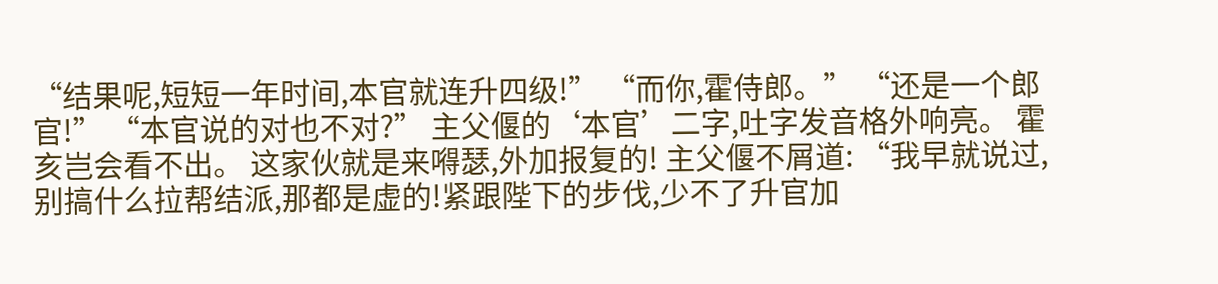“结果呢,短短一年时间,本官就连升四级!” “而你,霍侍郎。” “还是一个郎官!” “本官说的对也不对?” 主父偃的‘本官’二字,吐字发音格外响亮。 霍亥岂会看不出。 这家伙就是来嘚瑟,外加报复的! 主父偃不屑道: “我早就说过,别搞什么拉帮结派,那都是虚的!紧跟陛下的步伐,少不了升官加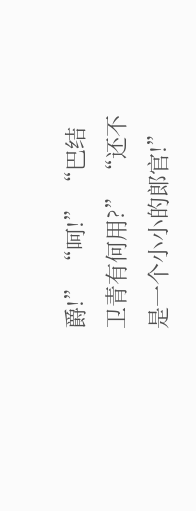爵!” “呵!” “巴结卫青有何用?” “还不是一个小小的郎官!”